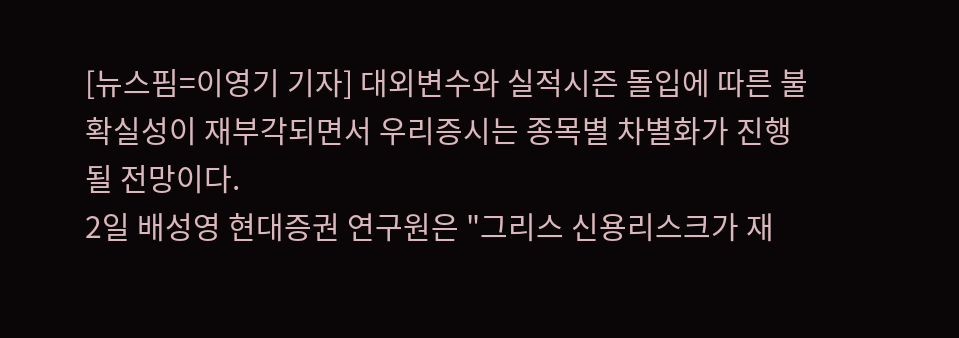[뉴스핌=이영기 기자] 대외변수와 실적시즌 돌입에 따른 불확실성이 재부각되면서 우리증시는 종목별 차별화가 진행될 전망이다.
2일 배성영 현대증권 연구원은 "그리스 신용리스크가 재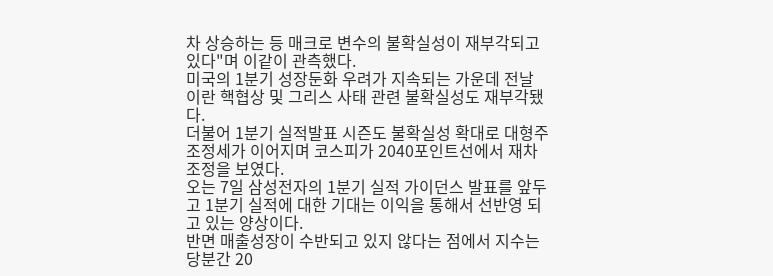차 상승하는 등 매크로 변수의 불확실성이 재부각되고 있다"며 이같이 관측했다.
미국의 1분기 성장둔화 우려가 지속되는 가운데 전날 이란 핵협상 및 그리스 사태 관련 불확실성도 재부각됐다.
더불어 1분기 실적발표 시즌도 불확실성 확대로 대형주 조정세가 이어지며 코스피가 2040포인트선에서 재차 조정을 보였다.
오는 7일 삼성전자의 1분기 실적 가이던스 발표를 앞두고 1분기 실적에 대한 기대는 이익을 통해서 선반영 되고 있는 양상이다.
반면 매출성장이 수반되고 있지 않다는 점에서 지수는 당분간 20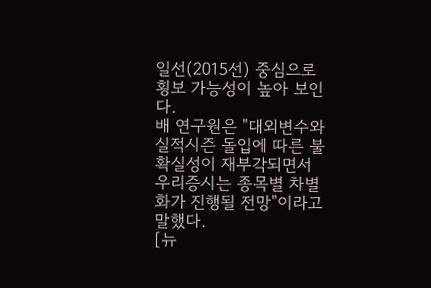일선(2015선) 중심으로 횡보 가능성이 높아 보인다.
배 연구원은 "대외변수와 실적시즌 돌입에 따른 불확실성이 재부각되면서 우리증시는 종목별 차별화가 진행될 전망"이라고 말했다.
[뉴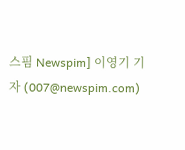스핌 Newspim] 이영기 기자 (007@newspim.com)